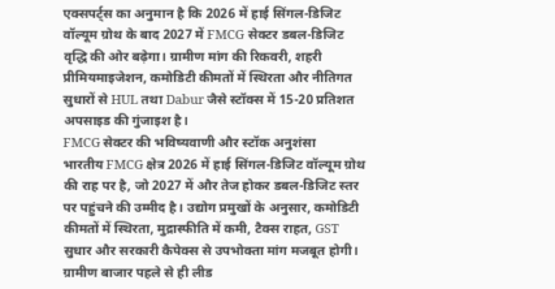एक्सपर्ट्स का अनुमान है कि 2026 में हाई सिंगल-डिजिट वॉल्यूम ग्रोथ के बाद 2027 में FMCG सेक्टर डबल-डिजिट वृद्धि की ओर बढ़ेगा। ग्रामीण मांग की रिकवरी, शहरी प्रीमियमाइजेशन, कमोडिटी कीमतों में स्थिरता और नीतिगत सुधारों से HUL तथा Dabur जैसे स्टॉक्स में 15-20 प्रतिशत अपसाइड की गुंजाइश है।
FMCG सेक्टर की भविष्यवाणी और स्टॉक अनुशंसा
भारतीय FMCG क्षेत्र 2026 में हाई सिंगल-डिजिट वॉल्यूम ग्रोथ की राह पर है, जो 2027 में और तेज होकर डबल-डिजिट स्तर पर पहुंचने की उम्मीद है। उद्योग प्रमुखों के अनुसार, कमोडिटी कीमतों में स्थिरता, मुद्रास्फीति में कमी, टैक्स राहत, GST सुधार और सरकारी कैपेक्स से उपभोक्ता मांग मजबूत होगी। ग्रामीण बाजार पहले से ही लीड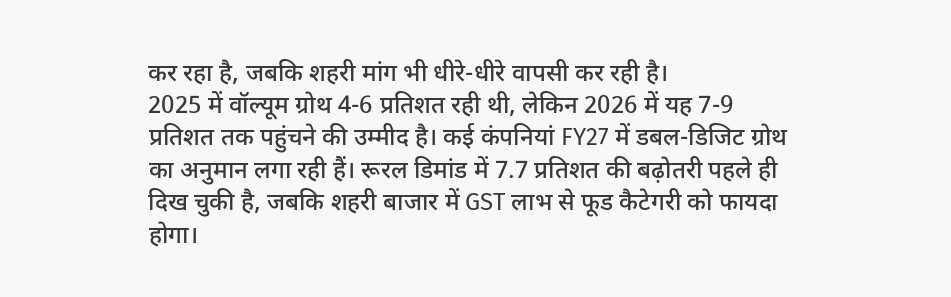कर रहा है, जबकि शहरी मांग भी धीरे-धीरे वापसी कर रही है।
2025 में वॉल्यूम ग्रोथ 4-6 प्रतिशत रही थी, लेकिन 2026 में यह 7-9 प्रतिशत तक पहुंचने की उम्मीद है। कई कंपनियां FY27 में डबल-डिजिट ग्रोथ का अनुमान लगा रही हैं। रूरल डिमांड में 7.7 प्रतिशत की बढ़ोतरी पहले ही दिख चुकी है, जबकि शहरी बाजार में GST लाभ से फूड कैटेगरी को फायदा होगा।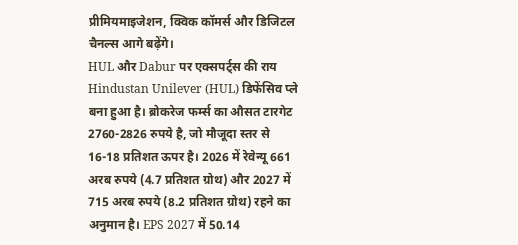प्रीमियमाइजेशन, क्विक कॉमर्स और डिजिटल चैनल्स आगे बढ़ेंगे।
HUL और Dabur पर एक्सपर्ट्स की राय
Hindustan Unilever (HUL) डिफेंसिव प्ले बना हुआ है। ब्रोकरेज फर्म्स का औसत टारगेट 2760-2826 रुपये है, जो मौजूदा स्तर से 16-18 प्रतिशत ऊपर है। 2026 में रेवेन्यू 661 अरब रुपये (4.7 प्रतिशत ग्रोथ) और 2027 में 715 अरब रुपये (8.2 प्रतिशत ग्रोथ) रहने का अनुमान है। EPS 2027 में 50.14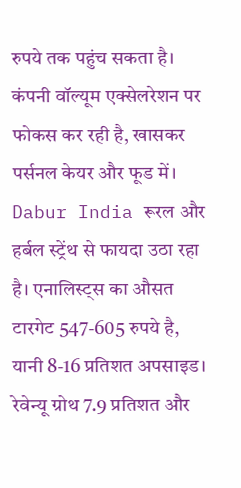रुपये तक पहुंच सकता है। कंपनी वॉल्यूम एक्सेलरेशन पर फोकस कर रही है, खासकर पर्सनल केयर और फूड में।
Dabur India रूरल और हर्बल स्ट्रेंथ से फायदा उठा रहा है। एनालिस्ट्स का औसत टारगेट 547-605 रुपये है, यानी 8-16 प्रतिशत अपसाइड। रेवेन्यू ग्रोथ 7.9 प्रतिशत और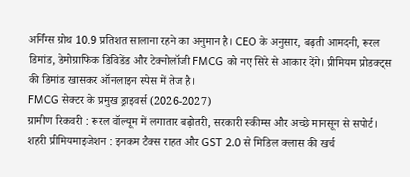अर्निंग्स ग्रोथ 10.9 प्रतिशत सालाना रहने का अनुमान है। CEO के अनुसार, बढ़ती आमदनी, रूरल डिमांड, डेमोग्राफिक डिविडेंड और टेक्नोलॉजी FMCG को नए सिरे से आकार देंगे। प्रीमियम प्रोडक्ट्स की डिमांड खासकर ऑनलाइन स्पेस में तेज है।
FMCG सेक्टर के प्रमुख ड्राइवर्स (2026-2027)
ग्रामीण रिकवरी : रूरल वॉल्यूम में लगातार बढ़ोतरी, सरकारी स्कीम्स और अच्छे मानसून से सपोर्ट।
शहरी प्रीमियमाइजेशन : इनकम टैक्स राहत और GST 2.0 से मिडिल क्लास की खर्च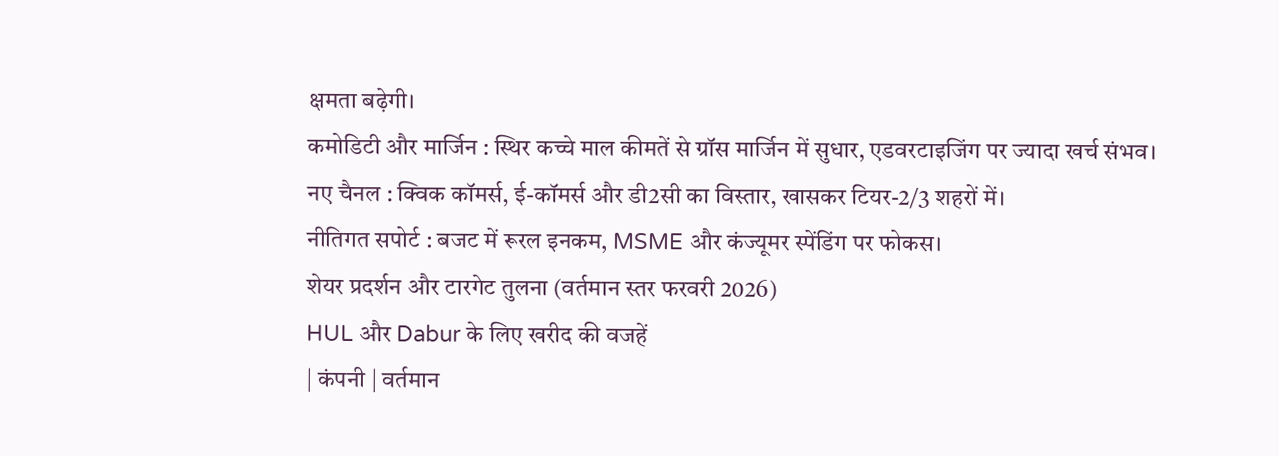क्षमता बढ़ेगी।
कमोडिटी और मार्जिन : स्थिर कच्चे माल कीमतें से ग्रॉस मार्जिन में सुधार, एडवरटाइजिंग पर ज्यादा खर्च संभव।
नए चैनल : क्विक कॉमर्स, ई-कॉमर्स और डी2सी का विस्तार, खासकर टियर-2/3 शहरों में।
नीतिगत सपोर्ट : बजट में रूरल इनकम, MSME और कंज्यूमर स्पेंडिंग पर फोकस।
शेयर प्रदर्शन और टारगेट तुलना (वर्तमान स्तर फरवरी 2026)
HUL और Dabur के लिए खरीद की वजहें
| कंपनी | वर्तमान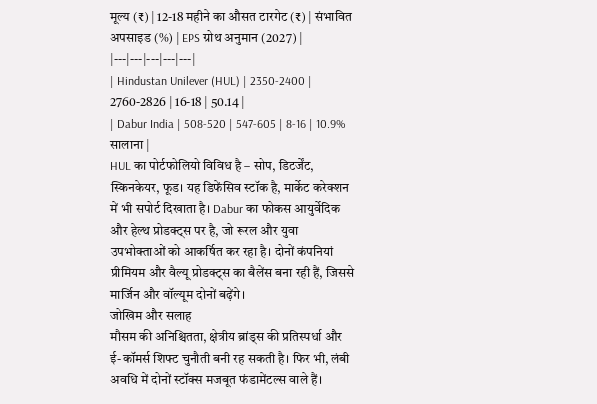मूल्य (₹) | 12-18 महीने का औसत टारगेट (₹) | संभावित अपसाइड (%) | EPS ग्रोथ अनुमान (2027) |
|---|---|---|---|---|
| Hindustan Unilever (HUL) | 2350-2400 | 2760-2826 | 16-18 | 50.14 |
| Dabur India | 508-520 | 547-605 | 8-16 | 10.9% सालाना |
HUL का पोर्टफोलियो विविध है – सोप, डिटर्जेंट, स्किनकेयर, फूड। यह डिफेंसिव स्टॉक है, मार्केट करेक्शन में भी सपोर्ट दिखाता है। Dabur का फोकस आयुर्वेदिक और हेल्थ प्रोडक्ट्स पर है, जो रूरल और युवा उपभोक्ताओं को आकर्षित कर रहा है। दोनों कंपनियां प्रीमियम और वैल्यू प्रोडक्ट्स का बैलेंस बना रही हैं, जिससे मार्जिन और वॉल्यूम दोनों बढ़ेंगे।
जोखिम और सलाह
मौसम की अनिश्चितता, क्षेत्रीय ब्रांड्स की प्रतिस्पर्धा और ई-कॉमर्स शिफ्ट चुनौती बनी रह सकती है। फिर भी, लंबी अवधि में दोनों स्टॉक्स मजबूत फंडामेंटल्स वाले हैं।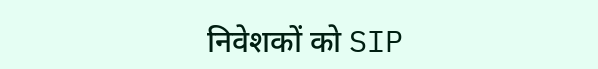निवेशकों को SIP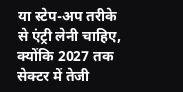या स्टेप-अप तरीके से एंट्री लेनी चाहिए, क्योंकि 2027 तक सेक्टर में तेजी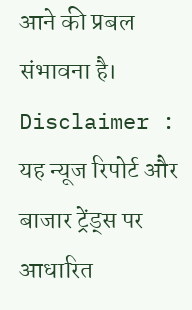आने की प्रबल संभावना है।
Disclaimer : यह न्यूज रिपोर्ट और बाजार ट्रेंड्स पर आधारित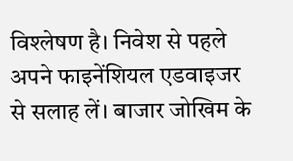विश्लेषण है। निवेश से पहले अपने फाइनेंशियल एडवाइजर से सलाह लें। बाजार जोखिम के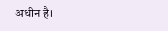अधीन है।